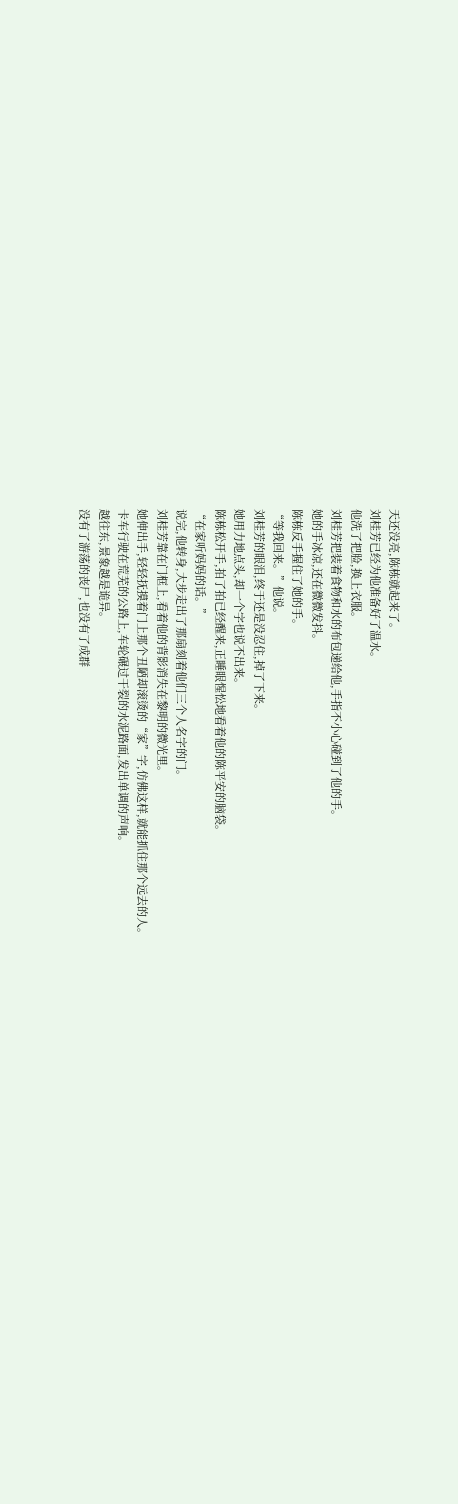天还没亮,陈栋就起来了。
刘桂芳已经为他准备好了温水。
他洗了把脸,换上衣服。
刘桂芳把装着食物和水的布包递给他,手指不小心碰到了他的手。
她的手冰凉,还在微微发抖。
陈栋反手握住了她的手。
“等我回来。”他说。
刘桂芳的眼泪,终于还是没忍住,掉了下来。
她用力地点头,却一个字也说不出来。
陈栋松开手,拍了拍已经醒来,正睡眼惺忪地看着他的陈平安的脑袋。
“在家听妈妈的话。”
说完,他转身,大步走出了那扇刻着他们三个人名字的门。
刘桂芳靠在门框上,看着他的背影消失在黎明的微光里。
她伸出手,轻轻抚摸着门上那个丑陋却滚烫的“家”字,仿佛这样,就能抓住那个远去的人。
卡车行驶在荒芜的公路上,车轮碾过干裂的水泥路面,发出单调的声响。
越往东,景象越是诡异。
没有了游荡的丧尸,也没有了成群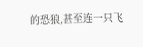的恐狼,甚至连一只飞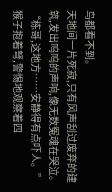鸟都看不到。
天地间一片死寂,只有风声刮过废弃的建筑,发出呜呜的声响,像无数冤魂在哭泣。
“栋哥,这地方……安静得有点吓人。”猴子抱着弩,警惕地观察着四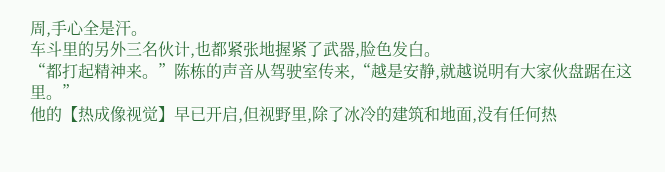周,手心全是汗。
车斗里的另外三名伙计,也都紧张地握紧了武器,脸色发白。
“都打起精神来。”陈栋的声音从驾驶室传来,“越是安静,就越说明有大家伙盘踞在这里。”
他的【热成像视觉】早已开启,但视野里,除了冰冷的建筑和地面,没有任何热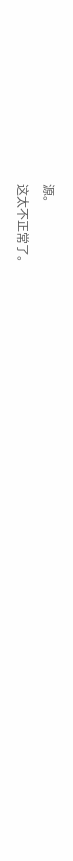源。
这太不正常了。